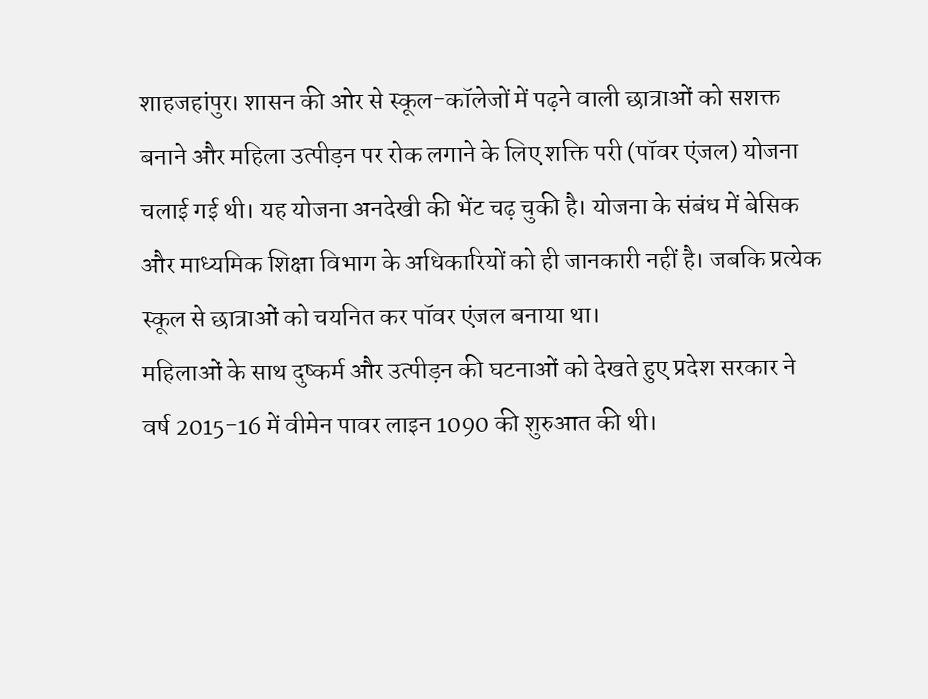शाहजहांपुर। शासन की ओर से स्कूल-कॉलेजों में पढ़ने वाली छात्राओं को सशक्त बनाने और महिला उत्पीड़न पर रोक लगाने के लिए शक्ति परी (पॉवर एंजल) योजना चलाई गई थी। यह योजना अनदेखी की भेंट चढ़ चुकी है। योजना के संबंध में बेसिक और माध्यमिक शिक्षा विभाग के अधिकारियों को ही जानकारी नहीं है। जबकि प्रत्येक स्कूल से छात्राओं को चयनित कर पॉवर एंजल बनाया था।
महिलाओं के साथ दुष्कर्म और उत्पीड़न की घटनाओं को देखते हुए प्रदेश सरकार ने वर्ष 2015-16 में वीमेन पावर लाइन 1090 की शुरुआत की थी।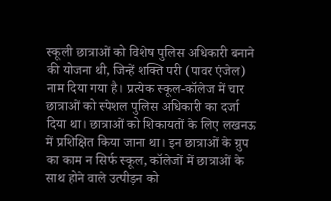स्कूली छात्राओं को विशेष पुलिस अधिकारी बनाने की योजना थी, जिन्हें शक्ति परी (पावर एंजेल) नाम दिया गया है। प्रत्येक स्कूल-कॉलेज में चार छात्राओं को स्पेशल पुलिस अधिकारी का दर्जा दिया था। छात्राओं को शिकायतों के लिए लखनऊ में प्रशिक्षित किया जाना था। इन छात्राओं के ग्रुप का काम न सिर्फ स्कूल, कॉलेजों में छात्राओं के साथ होने वाले उत्पीड़न को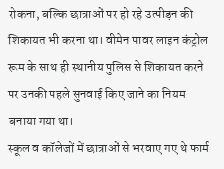रोकना, बल्कि छात्राओं पर हो रहे उत्पीड़न की शिकायत भी करना था। वीमेन पावर लाइन कंट्रोल रूम के साथ ही स्थानीय पुलिस से शिकायत करने पर उनकी पहले सुनवाई किए जाने का नियम बनाया गया था।
स्कूल व कॉलेजों में छात्राओं से भरवाए गए थे फार्म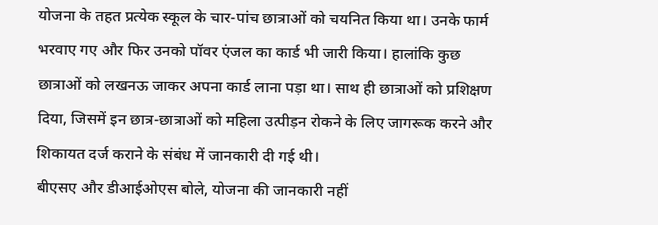योजना के तहत प्रत्येक स्कूल के चार-पांच छात्राओं को चयनित किया था। उनके फार्म भरवाए गए और फिर उनको पॉवर एंजल का कार्ड भी जारी किया। हालांकि कुछ छात्राओं को लखनऊ जाकर अपना कार्ड लाना पड़ा था। साथ ही छात्राओं को प्रशिक्षण दिया, जिसमें इन छात्र-छात्राओं को महिला उत्पीड़न रोकने के लिए जागरूक करने और शिकायत दर्ज कराने के संबंध में जानकारी दी गई थी।
बीएसए और डीआईओएस बोले, योजना की जानकारी नहीं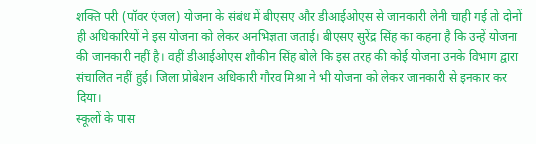शक्ति परी (पॉवर एंजल) योजना के संबंध में बीएसए और डीआईओएस से जानकारी लेनी चाही गई तो दोनों ही अधिकारियों ने इस योजना को लेकर अनभिज्ञता जताई। बीएसए सुरेंद्र सिंह का कहना है कि उन्हें योजना की जानकारी नहीं है। वहीं डीआईओएस शौकीन सिंह बोले कि इस तरह की कोई योजना उनके विभाग द्वारा संचालित नहीं हुई। जिला प्रोबेशन अधिकारी गौरव मिश्रा ने भी योजना को लेकर जानकारी से इनकार कर दिया।
स्कूलों के पास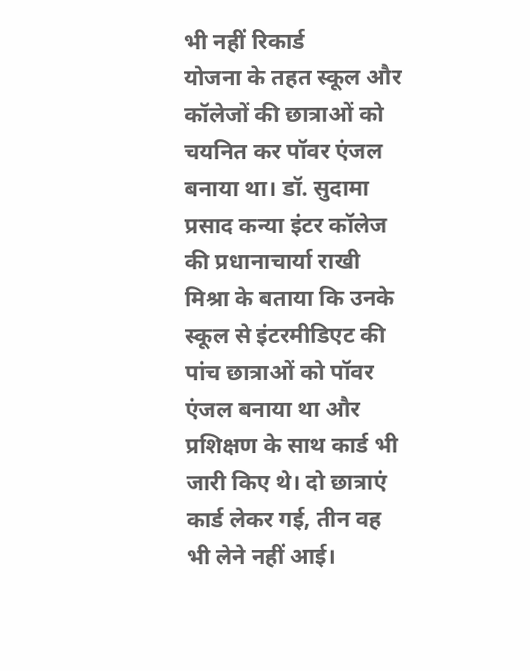भी नहीं रिकार्ड
योजना के तहत स्कूल और कॉलेजों की छात्राओं को चयनित कर पॉवर एंजल बनाया था। डॉ. सुदामा प्रसाद कन्या इंटर कॉलेज की प्रधानाचार्या राखी मिश्रा के बताया कि उनके स्कूल से इंटरमीडिएट की पांच छात्राओं को पॉवर एंजल बनाया था और प्रशिक्षण के साथ कार्ड भी जारी किए थे। दो छात्राएं कार्ड लेकर गई, तीन वह भी लेने नहीं आई।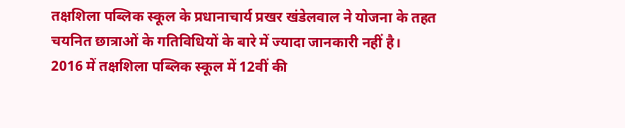तक्षशिला पब्लिक स्कूल के प्रधानाचार्य प्रखर खंडेलवाल ने योजना के तहत चयनित छात्राओं के गतिविधियों के बारे में ज्यादा जानकारी नहीं है।
2016 में तक्षशिला पब्लिक स्कूल में 12वीं की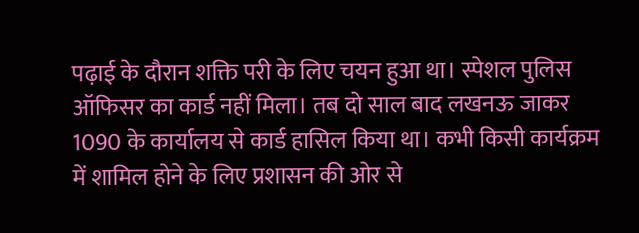पढ़ाई के दौरान शक्ति परी के लिए चयन हुआ था। स्पेशल पुलिस ऑफिसर का कार्ड नहीं मिला। तब दो साल बाद लखनऊ जाकर 1090 के कार्यालय से कार्ड हासिल किया था। कभी किसी कार्यक्रम में शामिल होने के लिए प्रशासन की ओर से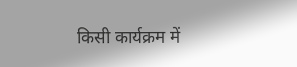किसी कार्यक्रम में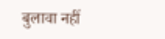बुलावा नहीं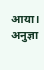आया।
अनुज्ञा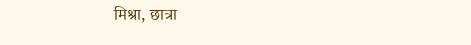मिश्रा, छात्रा